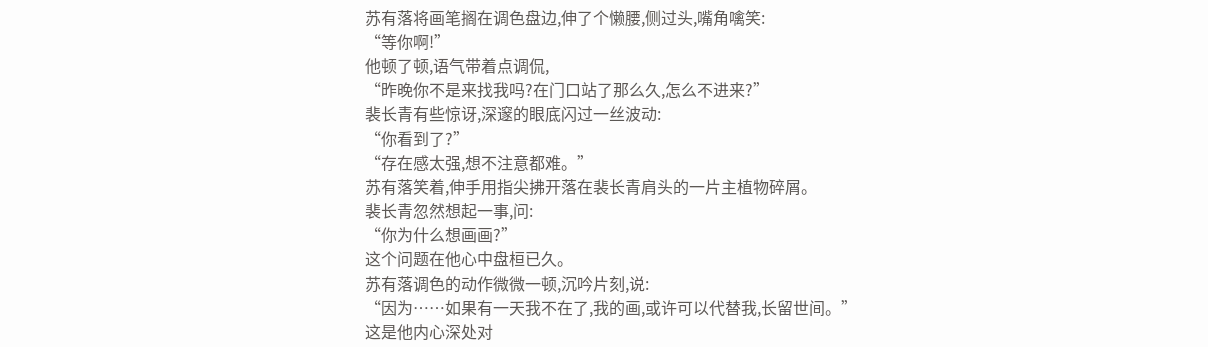苏有落将画笔搁在调色盘边,伸了个懒腰,侧过头,嘴角噙笑:
“等你啊!”
他顿了顿,语气带着点调侃,
“昨晚你不是来找我吗?在门口站了那么久,怎么不进来?”
裴长青有些惊讶,深邃的眼底闪过一丝波动:
“你看到了?”
“存在感太强,想不注意都难。”
苏有落笑着,伸手用指尖拂开落在裴长青肩头的一片主植物碎屑。
裴长青忽然想起一事,问:
“你为什么想画画?”
这个问题在他心中盘桓已久。
苏有落调色的动作微微一顿,沉吟片刻,说:
“因为……如果有一天我不在了,我的画,或许可以代替我,长留世间。”
这是他内心深处对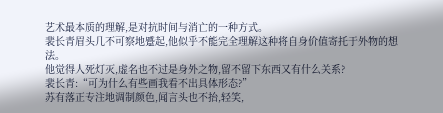艺术最本质的理解,是对抗时间与消亡的一种方式。
裴长青眉头几不可察地蹙起,他似乎不能完全理解这种将自身价值寄托于外物的想法。
他觉得人死灯灭,虚名也不过是身外之物,留不留下东西又有什么关系?
裴长青:“可为什么有些画我看不出具体形态?”
苏有落正专注地调制颜色,闻言头也不抬,轻笑,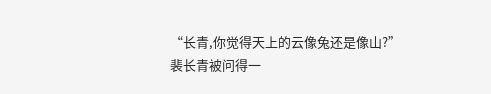“长青,你觉得天上的云像兔还是像山?”
裴长青被问得一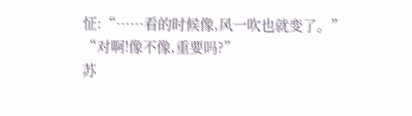怔:“……看的时候像,风一吹也就变了。”
“对啊!像不像,重要吗?”
苏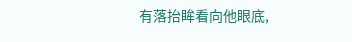有落抬眸看向他眼底,